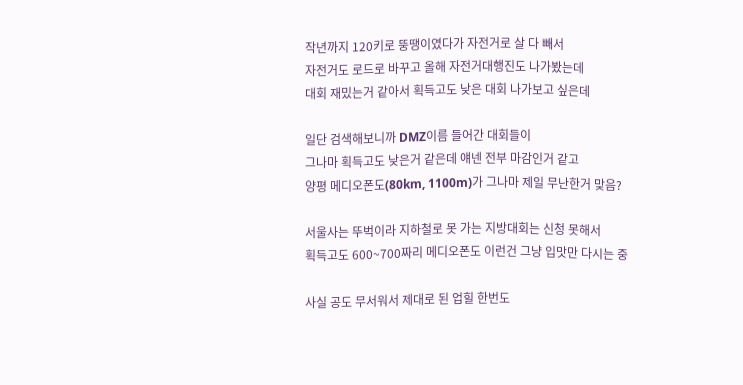작년까지 120키로 뚱땡이였다가 자전거로 살 다 빼서
자전거도 로드로 바꾸고 올해 자전거대행진도 나가봤는데
대회 재밌는거 같아서 획득고도 낮은 대회 나가보고 싶은데

일단 검색해보니까 DMZ이름 들어간 대회들이
그나마 획득고도 낮은거 같은데 얘넨 전부 마감인거 같고
양평 메디오폰도(80km, 1100m)가 그나마 제일 무난한거 맞음?

서울사는 뚜벅이라 지하철로 못 가는 지방대회는 신청 못해서
획득고도 600~700짜리 메디오폰도 이런건 그냥 입맛만 다시는 중

사실 공도 무서워서 제대로 된 업힐 한번도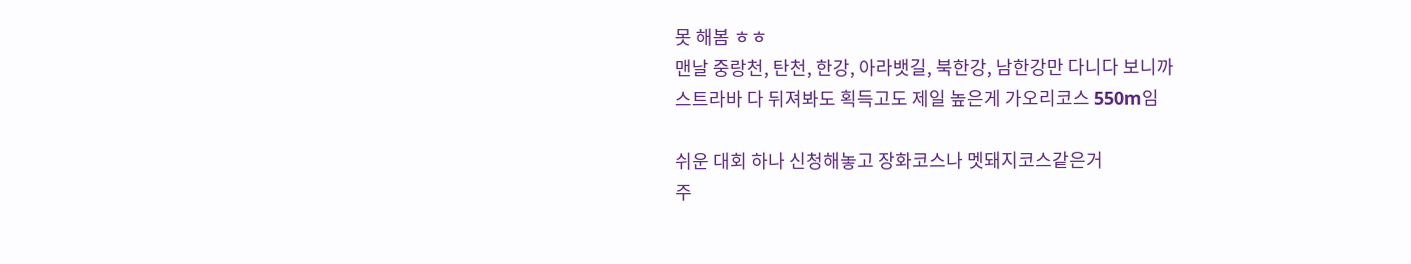못 해봄 ㅎㅎ
맨날 중랑천, 탄천, 한강, 아라뱃길, 북한강, 남한강만 다니다 보니까
스트라바 다 뒤져봐도 획득고도 제일 높은게 가오리코스 550m임

쉬운 대회 하나 신청해놓고 장화코스나 멧돼지코스같은거
주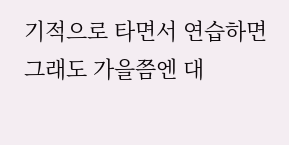기적으로 타면서 연습하면 그래도 가을쯤엔 대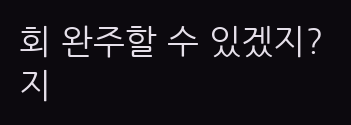회 완주할 수 있겠지?
지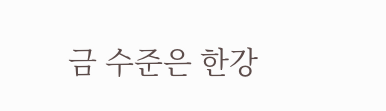금 수준은 한강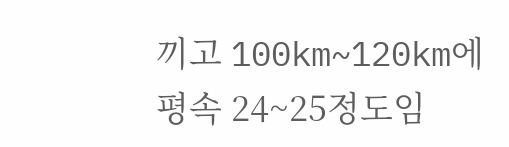끼고 100km~120km에 평속 24~25정도임